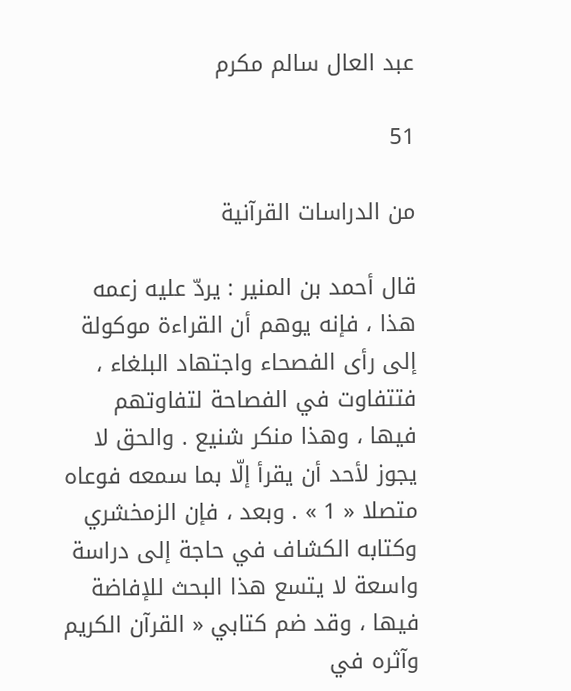عبد العال سالم مكرم

51

من الدراسات القرآنية

قال أحمد بن المنير : يردّ عليه زعمه هذا ، فإنه يوهم أن القراءة موكولة إلى رأى الفصحاء واجتهاد البلغاء ، فتتفاوت في الفصاحة لتفاوتهم فيها ، وهذا منكر شنيع . والحق لا يجوز لأحد أن يقرأ إلّا بما سمعه فوعاه متصلا « 1 » . وبعد ، فإن الزمخشري وكتابه الكشاف في حاجة إلى دراسة واسعة لا يتسع هذا البحث للإفاضة فيها ، وقد ضم كتابي « القرآن الكريم وآثره في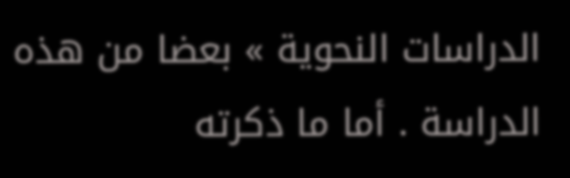الدراسات النحوية » بعضا من هذه الدراسة . أما ما ذكرته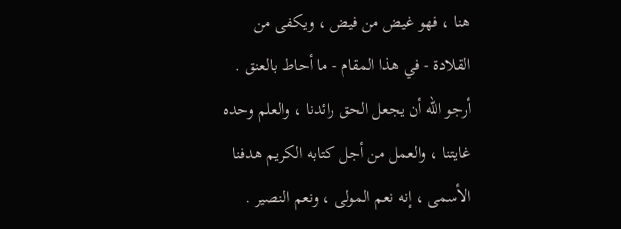هنا ، فهو غيض من فيض ، ويكفى من القلادة - في هذا المقام - ما أحاط بالعنق . أرجو اللّه أن يجعل الحق رائدنا ، والعلم وحده غايتنا ، والعمل من أجل كتابه الكريم هدفنا الأسمى ، إنه نعم المولى ، ونعم النصير .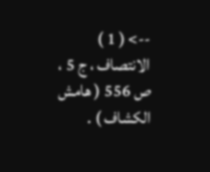--> ( 1 ) الانتصاف ، ج 5 ، ص 556 ( هامش الكشاف ) .